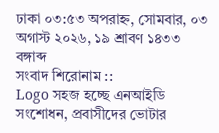ঢাকা ০৩:৫৩ অপরাহ্ন, সোমবার, ০৩ অগাস্ট ২০২৬, ১৯ শ্রাবণ ১৪৩৩ বঙ্গাব্দ
সংবাদ শিরোনাম ::
Logo সহজ হচ্ছে এনআইডি সংশোধন, প্রবাসীদের ভোটার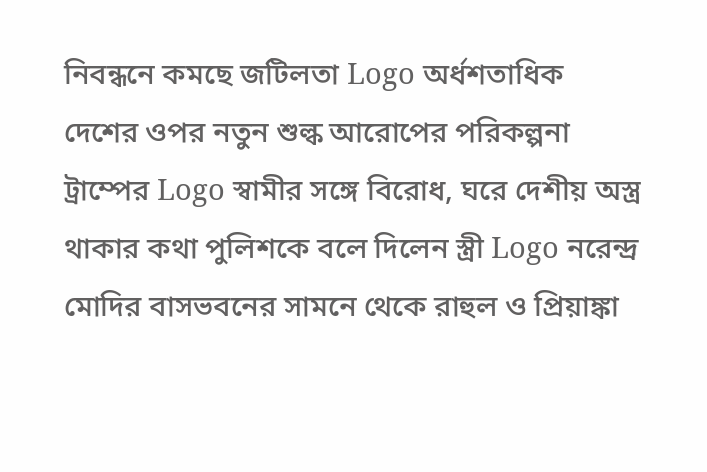নিবন্ধনে কমছে জটিলতা Logo অর্ধশতাধিক দেশের ওপর নতুন শুল্ক আরোপের পরিকল্পনা ট্রাম্পের Logo স্বামীর সঙ্গে বিরোধ, ঘরে দেশীয় অস্ত্র থাকার কথা পুলিশকে বলে দিলেন স্ত্রী Logo নরেন্দ্র মোদির বাসভবনের সামনে থেকে রাহুল ও প্রিয়াঙ্কা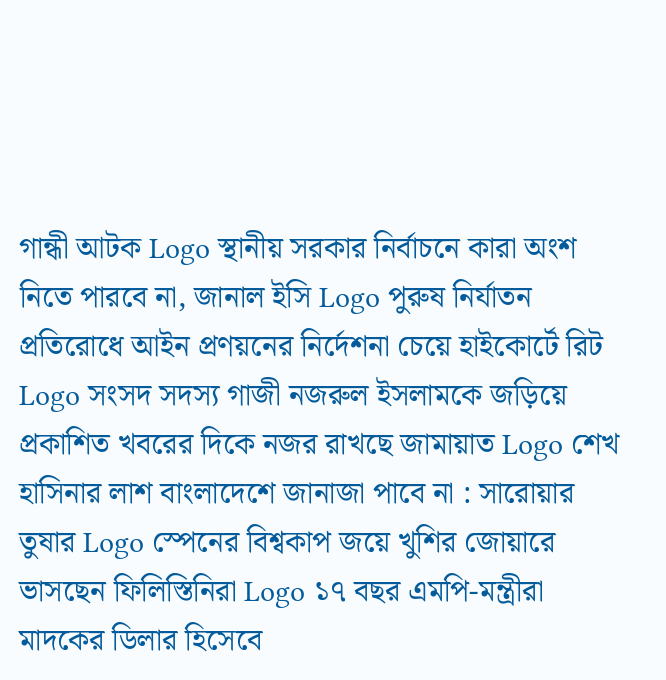গান্ধী আটক Logo স্থানীয় সরকার নির্বাচনে কারা অংশ নিতে পারবে না, জানাল ইসি Logo পুরুষ নির্যাতন প্রতিরোধে আইন প্রণয়নের নির্দেশনা চেয়ে হাইকোর্টে রিট Logo সংসদ সদস্য গাজী নজরুল ইসলামকে জড়িয়ে প্রকাশিত খবরের দিকে নজর রাখছে জামায়াত Logo শেখ হাসিনার লাশ বাংলাদেশে জানাজা পাবে না : সারোয়ার তুষার Logo স্পেনের বিশ্বকাপ জয়ে খুশির জোয়ারে ভাসছেন ফিলিস্তিনিরা Logo ১৭ বছর এমপি-মন্ত্রীরা মাদকের ডিলার হিসেবে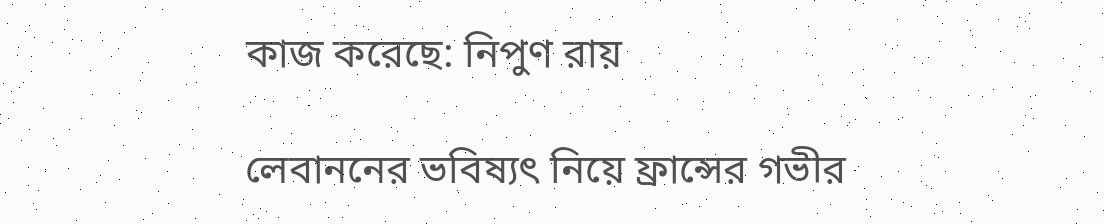কাজ করেছে: নিপুণ রায়

লেবাননের ভবিষ্যৎ নিয়ে ফ্রান্সের গভীর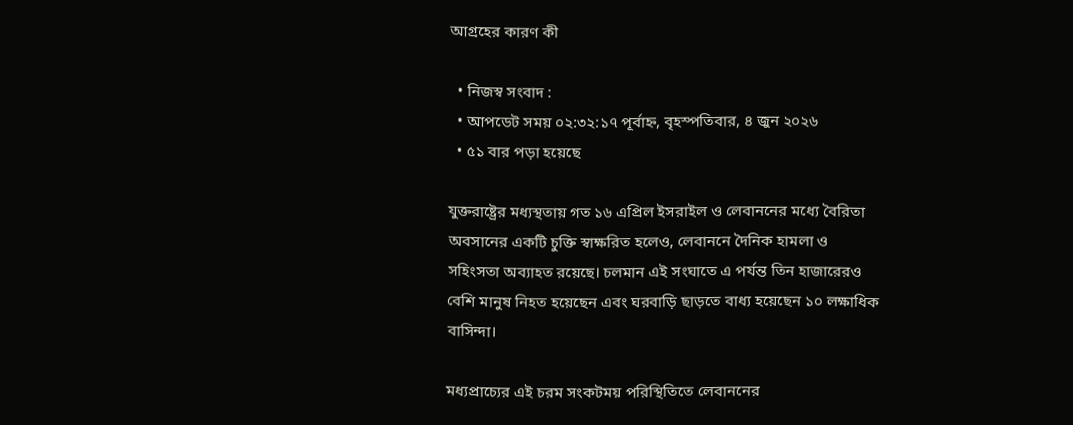আগ্রহের কারণ কী

  • নিজস্ব সংবাদ :
  • আপডেট সময় ০২:৩২:১৭ পূর্বাহ্ন, বৃহস্পতিবার, ৪ জুন ২০২৬
  • ৫১ বার পড়া হয়েছে

যুক্তরাষ্ট্রের মধ্যস্থতায় গত ১৬ এপ্রিল ইসরাইল ও লেবাননের মধ্যে বৈরিতা অবসানের একটি চুক্তি স্বাক্ষরিত হলেও, লেবাননে দৈনিক হামলা ও সহিংসতা অব্যাহত রয়েছে। চলমান এই সংঘাতে এ পর্যন্ত তিন হাজারেরও বেশি মানুষ নিহত হয়েছেন এবং ঘরবাড়ি ছাড়তে বাধ্য হয়েছেন ১০ লক্ষাধিক বাসিন্দা।

মধ্যপ্রাচ্যের এই চরম সংকটময় পরিস্থিতিতে লেবাননের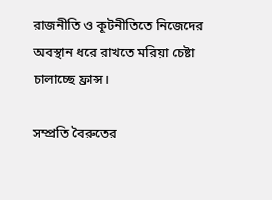রাজনীতি ও কূটনীতিতে নিজেদের অবস্থান ধরে রাখতে মরিয়া চেষ্টা চালাচ্ছে ফ্রান্স।

সম্প্রতি বৈরুতের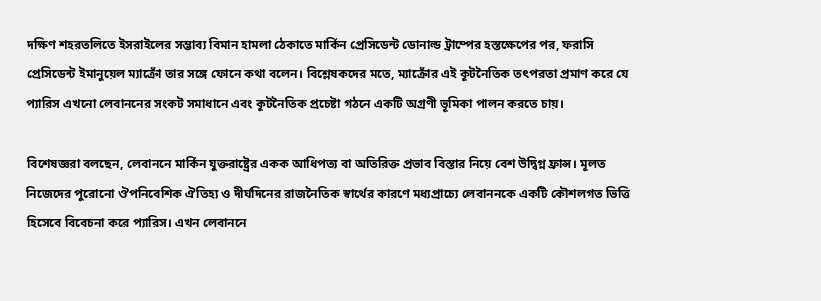দক্ষিণ শহরতলিতে ইসরাইলের সম্ভাব্য বিমান হামলা ঠেকাতে মার্কিন প্রেসিডেন্ট ডোনাল্ড ট্রাম্পের হস্তক্ষেপের পর, ফরাসি প্রেসিডেন্ট ইমানুয়েল ম্যাক্রোঁ তার সঙ্গে ফোনে কথা বলেন। বিশ্লেষকদের মতে, ম্যাক্রোঁর এই কূটনৈতিক তৎপরতা প্রমাণ করে যে প্যারিস এখনো লেবাননের সংকট সমাধানে এবং কূটনৈতিক প্রচেষ্টা গঠনে একটি অগ্রণী ভূমিকা পালন করতে চায়।

বিশেষজ্ঞরা বলছেন, লেবাননে মার্কিন যুক্তরাষ্ট্রের একক আধিপত্য বা অতিরিক্ত প্রভাব বিস্তার নিয়ে বেশ উদ্বিগ্ন ফ্রান্স। মূলত নিজেদের পুরোনো ঔপনিবেশিক ঐতিহ্য ও দীর্ঘদিনের রাজনৈতিক স্বার্থের কারণে মধ্যপ্রাচ্যে লেবাননকে একটি কৌশলগত ভিত্তি হিসেবে বিবেচনা করে প্যারিস। এখন লেবাননে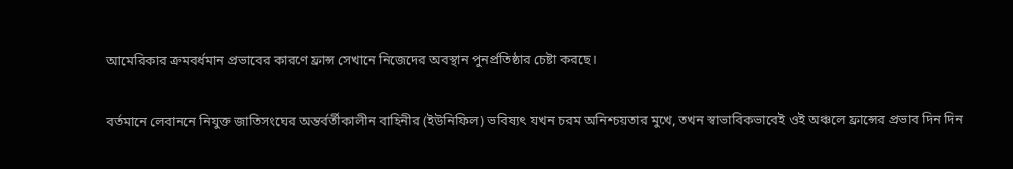আমেরিকার ক্রমবর্ধমান প্রভাবের কারণে ফ্রান্স সেখানে নিজেদের অবস্থান পুনর্প্রতিষ্ঠার চেষ্টা করছে।

বর্তমানে লেবাননে নিযুক্ত জাতিসংঘের অন্তর্বর্তীকালীন বাহিনীর (ইউনিফিল) ভবিষ্যৎ যখন চরম অনিশ্চয়তার মুখে, তখন স্বাভাবিকভাবেই ওই অঞ্চলে ফ্রান্সের প্রভাব দিন দিন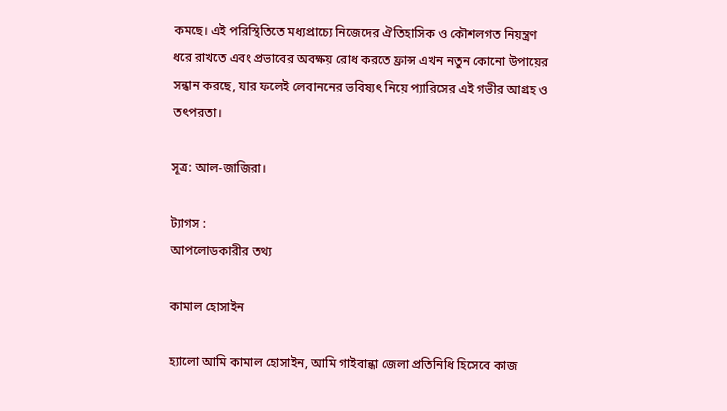কমছে। এই পরিস্থিতিতে মধ্যপ্রাচ্যে নিজেদের ঐতিহাসিক ও কৌশলগত নিয়ন্ত্রণ ধরে রাখতে এবং প্রভাবের অবক্ষয় রোধ করতে ফ্রান্স এখন নতুন কোনো উপায়ের সন্ধান করছে, যার ফলেই লেবাননের ভবিষ্যৎ নিয়ে প্যারিসের এই গভীর আগ্রহ ও তৎপরতা।

সূত্র: আল-জাজিরা।

ট্যাগস :
আপলোডকারীর তথ্য

কামাল হোসাইন

হ্যালো আমি কামাল হোসাইন, আমি গাইবান্ধা জেলা প্রতিনিধি হিসেবে কাজ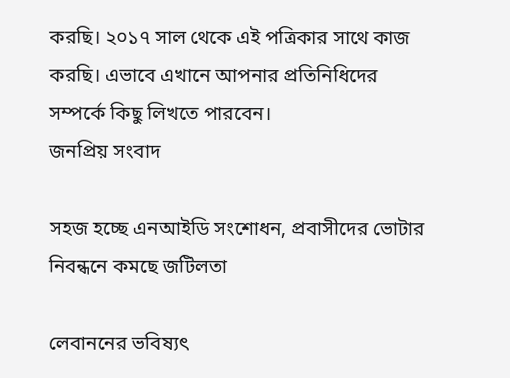করছি। ২০১৭ সাল থেকে এই পত্রিকার সাথে কাজ করছি। এভাবে এখানে আপনার প্রতিনিধিদের সম্পর্কে কিছু লিখতে পারবেন।
জনপ্রিয় সংবাদ

সহজ হচ্ছে এনআইডি সংশোধন, প্রবাসীদের ভোটার নিবন্ধনে কমছে জটিলতা

লেবাননের ভবিষ্যৎ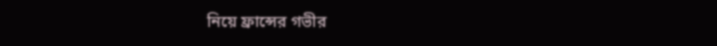নিয়ে ফ্রান্সের গভীর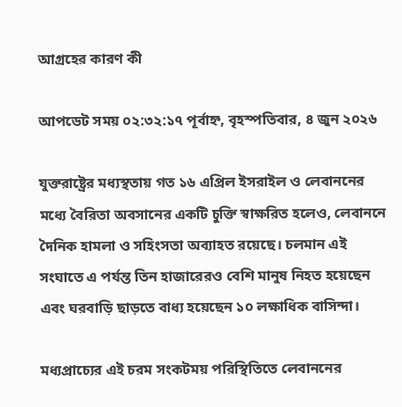আগ্রহের কারণ কী

আপডেট সময় ০২:৩২:১৭ পূর্বাহ্ন, বৃহস্পতিবার, ৪ জুন ২০২৬

যুক্তরাষ্ট্রের মধ্যস্থতায় গত ১৬ এপ্রিল ইসরাইল ও লেবাননের মধ্যে বৈরিতা অবসানের একটি চুক্তি স্বাক্ষরিত হলেও, লেবাননে দৈনিক হামলা ও সহিংসতা অব্যাহত রয়েছে। চলমান এই সংঘাতে এ পর্যন্ত তিন হাজারেরও বেশি মানুষ নিহত হয়েছেন এবং ঘরবাড়ি ছাড়তে বাধ্য হয়েছেন ১০ লক্ষাধিক বাসিন্দা।

মধ্যপ্রাচ্যের এই চরম সংকটময় পরিস্থিতিতে লেবাননের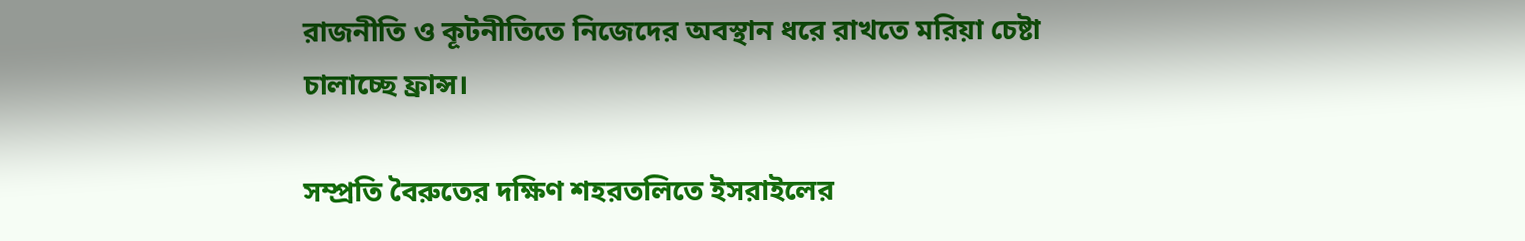রাজনীতি ও কূটনীতিতে নিজেদের অবস্থান ধরে রাখতে মরিয়া চেষ্টা চালাচ্ছে ফ্রান্স।

সম্প্রতি বৈরুতের দক্ষিণ শহরতলিতে ইসরাইলের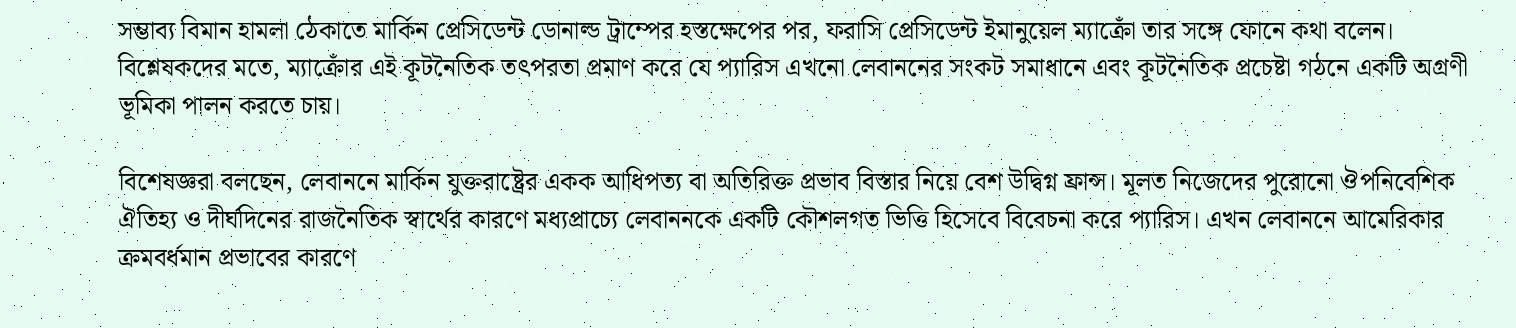সম্ভাব্য বিমান হামলা ঠেকাতে মার্কিন প্রেসিডেন্ট ডোনাল্ড ট্রাম্পের হস্তক্ষেপের পর, ফরাসি প্রেসিডেন্ট ইমানুয়েল ম্যাক্রোঁ তার সঙ্গে ফোনে কথা বলেন। বিশ্লেষকদের মতে, ম্যাক্রোঁর এই কূটনৈতিক তৎপরতা প্রমাণ করে যে প্যারিস এখনো লেবাননের সংকট সমাধানে এবং কূটনৈতিক প্রচেষ্টা গঠনে একটি অগ্রণী ভূমিকা পালন করতে চায়।

বিশেষজ্ঞরা বলছেন, লেবাননে মার্কিন যুক্তরাষ্ট্রের একক আধিপত্য বা অতিরিক্ত প্রভাব বিস্তার নিয়ে বেশ উদ্বিগ্ন ফ্রান্স। মূলত নিজেদের পুরোনো ঔপনিবেশিক ঐতিহ্য ও দীর্ঘদিনের রাজনৈতিক স্বার্থের কারণে মধ্যপ্রাচ্যে লেবাননকে একটি কৌশলগত ভিত্তি হিসেবে বিবেচনা করে প্যারিস। এখন লেবাননে আমেরিকার ক্রমবর্ধমান প্রভাবের কারণে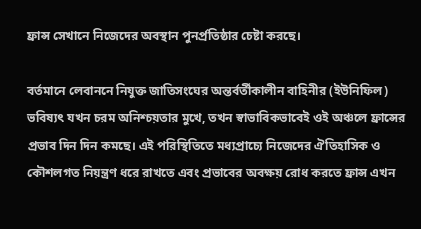ফ্রান্স সেখানে নিজেদের অবস্থান পুনর্প্রতিষ্ঠার চেষ্টা করছে।

বর্তমানে লেবাননে নিযুক্ত জাতিসংঘের অন্তর্বর্তীকালীন বাহিনীর (ইউনিফিল) ভবিষ্যৎ যখন চরম অনিশ্চয়তার মুখে, তখন স্বাভাবিকভাবেই ওই অঞ্চলে ফ্রান্সের প্রভাব দিন দিন কমছে। এই পরিস্থিতিতে মধ্যপ্রাচ্যে নিজেদের ঐতিহাসিক ও কৌশলগত নিয়ন্ত্রণ ধরে রাখতে এবং প্রভাবের অবক্ষয় রোধ করতে ফ্রান্স এখন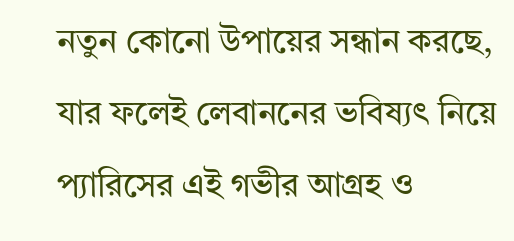নতুন কোনো উপায়ের সন্ধান করছে, যার ফলেই লেবাননের ভবিষ্যৎ নিয়ে প্যারিসের এই গভীর আগ্রহ ও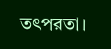তৎপরতা।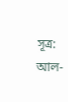সূত্র: আল-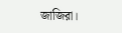জাজিরা।